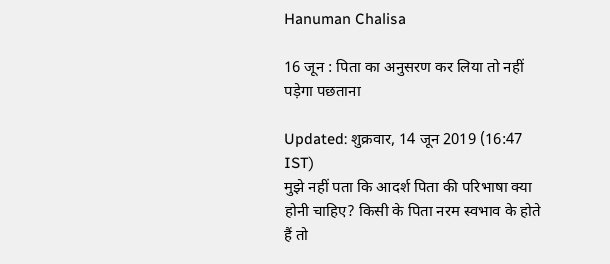Hanuman Chalisa

16 जून : पिता का अनुसरण कर लिया तो नहीं पड़ेगा पछताना

Updated: शुक्रवार, 14 जून 2019 (16:47 IST)
मुझे नहीं पता कि आदर्श पिता की परिभाषा क्या होनी चाहिए? किसी के पिता नरम स्वभाव के होते हैं तो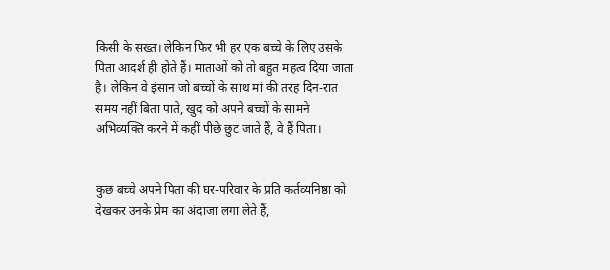किसी के सख्त। लेकिन फिर भी हर एक बच्चे के लिए उसके पिता आदर्श ही होते हैं। माताओं को तो बहुत महत्व दिया जाता है। लेकिन वे इंसान जो बच्चों के साथ मां की तरह दिन-रात समय नहीं बिता पाते, खुद को अपने बच्चों के सामने अभिव्यक्ति करने में कहीं पीछे छुट जाते हैं, वे हैं पिता।


कुछ बच्चे अपने पिता की घर-परिवार के प्रति कर्तव्यनिष्ठा को देखकर उनके प्रेम का अंदाजा लगा लेते हैं,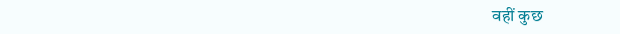वहीं कुछ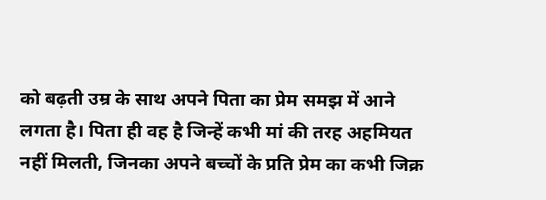को बढ़ती उम्र के साथ अपने पिता का प्रेम समझ में आने लगता है। पिता ही वह है जिन्हें कभी मां की तरह अहमियत नहीं मिलती, जिनका अपने बच्चों के प्रति प्रेम का कभी जिक्र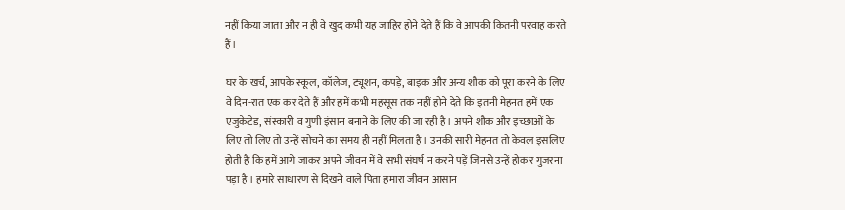नहीं किया जाता और न ही वे खुद कभी यह जाहिर होने देते हैं कि वे आपकी कितनी परवाह करते हैं।

घर के खर्च, आपके स्कूल, कॉलेज, ट्यूशन, कपड़े, बाइक और अन्य शौक को पूरा करने के लिए वे दिन-रात एक कर देते हैं और हमें कभी महसूस तक नहीं होने देते कि इतनी मेहनत हमें एक एजुकेटेड, संस्कारी व गुणी इंसान बनाने के लिए की जा रही है। अपने शौक और इच्छाओं के लिए तो लिए तो उन्हें सोचने का समय ही नहीं मिलता है। उनकी सारी मेहनत तो केवल इसलिए होती है कि हमें आगे जाकर अपने जीवन में वे सभी संघर्ष न करने पड़ें जिनसे उन्हें होकर गुजरना पड़ा है। हमारे साधारण से दिखने वाले पिता हमारा जीवन आसान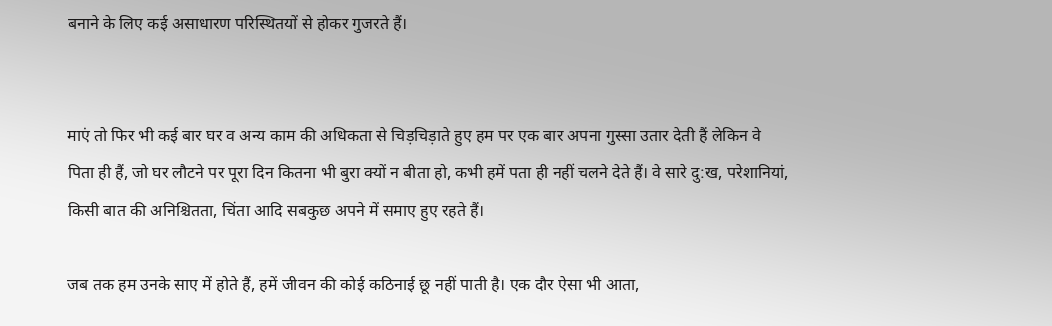बनाने के लिए कई असाधारण परिस्थितयों से होकर गुजरते हैं।


माएं तो फिर भी कई बार घर व अन्य काम की अधिकता से चिड़चिड़ाते हुए हम पर एक बार अपना गुस्सा उतार देती हैं लेकिन वे पिता ही हैं, जो घर लौटने पर पूरा दिन कितना भी बुरा क्यों न बीता हो, कभी हमें पता ही नहीं चलने देते हैं। वे सारे दु:ख, परेशानियां, किसी बात की अनिश्चितता, चिंता आदि सबकुछ अपने में समाए हुए रहते हैं।

जब तक हम उनके साए में होते हैं, हमें जीवन की कोई कठिनाई छू नहीं पाती है। एक दौर ऐसा भी आता,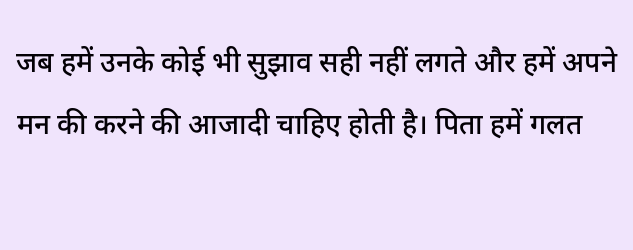जब हमें उनके कोई भी सुझाव सही नहीं लगते और हमें अपने मन की करने की आजादी चाहिए होती है। पिता हमें गलत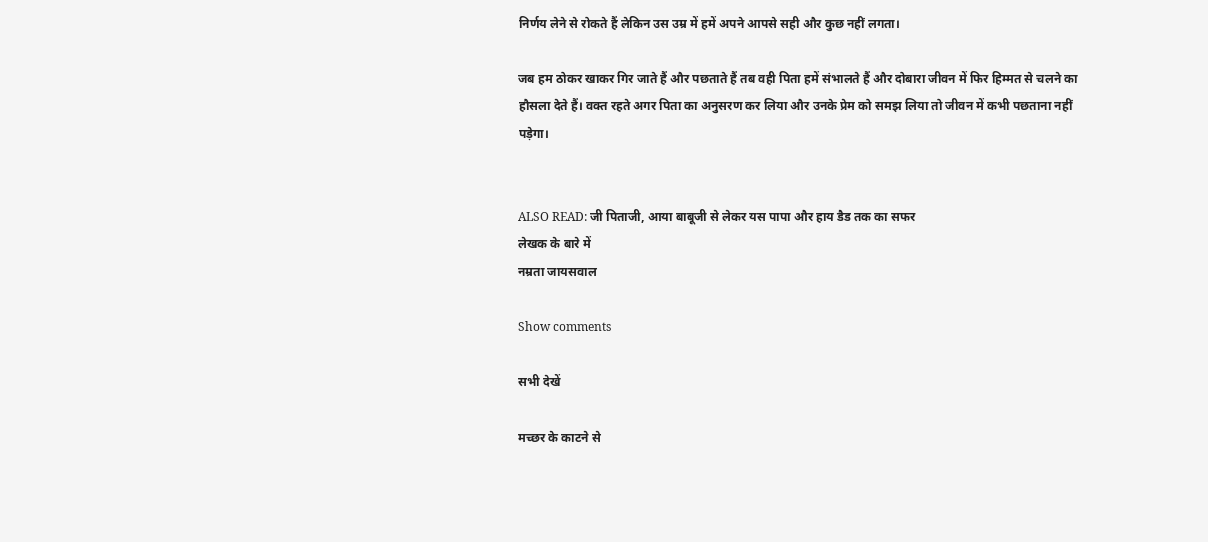निर्णय लेने से रोकते हैं लेकिन उस उम्र में हमें अपने आपसे सही और कुछ नहीं लगता।

जब हम ठोकर खाकर गिर जाते हैं और पछताते हैं तब वही पिता हमें संभालते हैं और दोबारा जीवन में फिर हिम्मत से चलने का हौसला देते हैं। वक्त रहते अगर पिता का अनुसरण कर लिया और उनके प्रेम को समझ लिया तो जीवन में कभी पछताना नहीं पड़ेगा।


ALSO READ: जी पिताजी, आया बाबूजी से लेकर यस पापा और हाय डैड तक का सफर
लेखक के बारे में
नम्रता जायसवाल

Show comments

सभी देखें

मच्छर के काटने से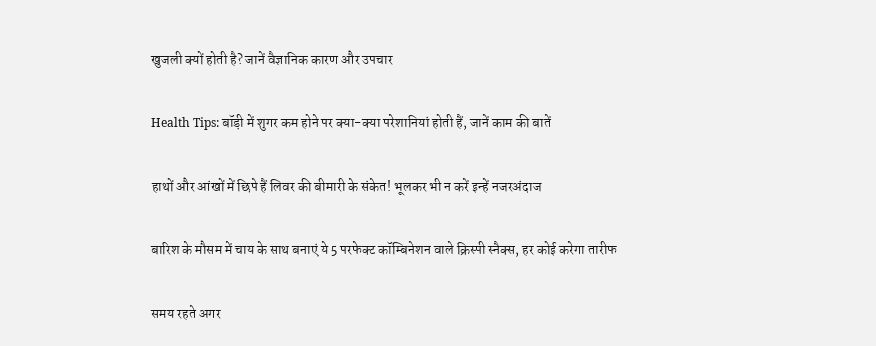खुजली क्यों होती है? जानें वैज्ञानिक कारण और उपचार

Health Tips: बॉड़ी में शुगर कम होने पर क्या-क्या परेशानियां होती हैं, जानें काम की बातें

हाथों और आंखों में छिपे हैं लिवर की बीमारी के संकेत! भूलकर भी न करें इन्हें नजरअंदाज

बारिश के मौसम में चाय के साथ बनाएं ये 5 परफेक्ट कॉम्बिनेशन वाले क्रिस्पी स्नैक्स, हर कोई करेगा तारीफ

समय रहते अगर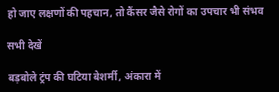हो जाए लक्षणों की पहचान, तो कैंसर जैसे रोगों का उपचार भी संभव

सभी देखें

बड़बोले ट्रंप की घटिया बेशर्मी, अंकारा में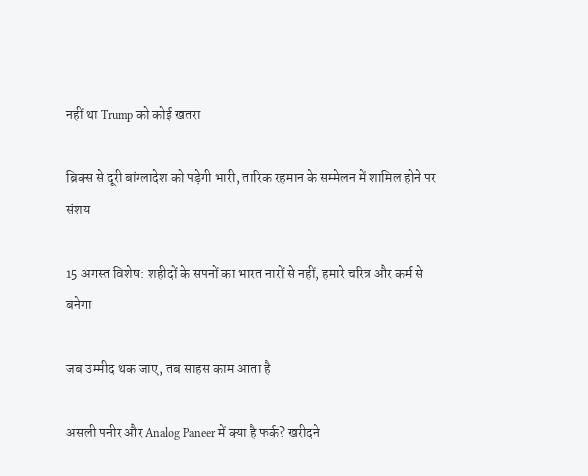नहीं था Trump को कोई खतरा

ब्रिक्स से दूरी बांग्लादेश को पड़ेगी भारी, तारिक रहमान के सम्मेलन में शामिल होने पर संशय

15 अगस्त विशेष: शहीदों के सपनों का भारत नारों से नहीं, हमारे चरित्र और कर्म से बनेगा

जब उम्मीद थक जाए, तब साहस काम आता है

असली पनीर और Analog Paneer में क्या है फर्क? खरीदने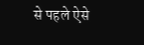से पहले ऐसे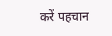करें पहचान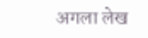अगला लेख